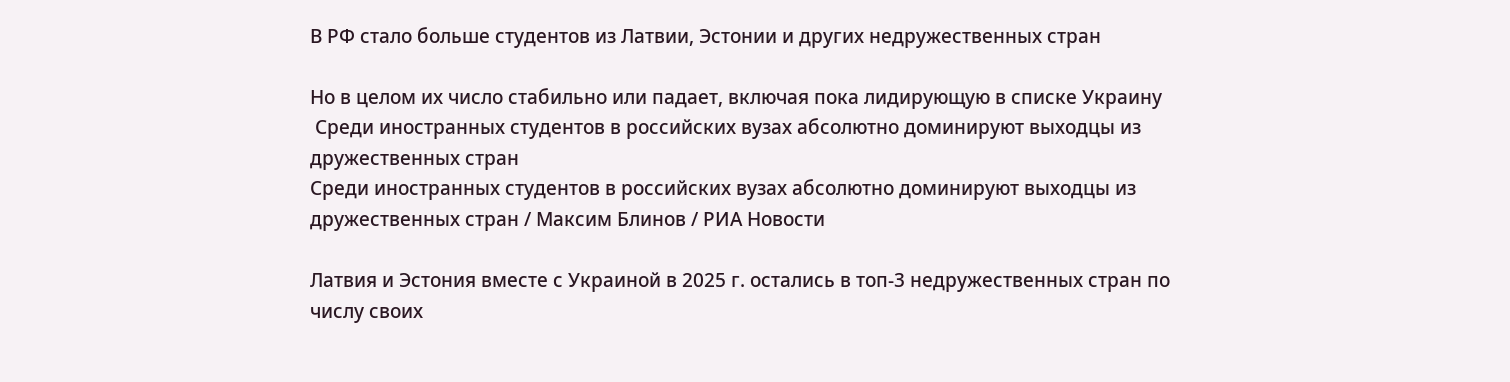В РФ стало больше студентов из Латвии, Эстонии и других недружественных стран

Но в целом их число стабильно или падает, включая пока лидирующую в списке Украину
 Среди иностранных студентов в российских вузах абсолютно доминируют выходцы из дружественных стран
Среди иностранных студентов в российских вузах абсолютно доминируют выходцы из дружественных стран / Максим Блинов / РИА Новости

Латвия и Эстония вместе с Украиной в 2025 г. остались в топ-3 недружественных стран по числу своих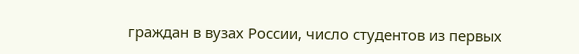граждан в вузах России, число студентов из первых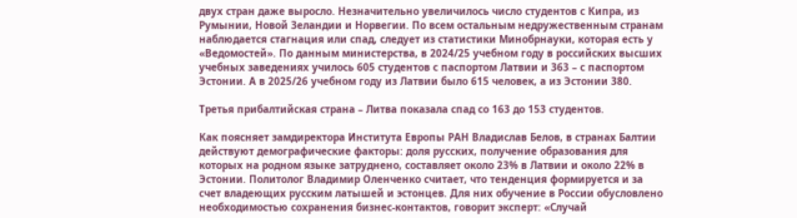двух стран даже выросло. Незначительно увеличилось число студентов с Кипра, из Румынии, Новой Зеландии и Норвегии. По всем остальным недружественным странам наблюдается стагнация или спад, следует из статистики Минобрнауки, которая есть у «Ведомостей». По данным министерства, в 2024/25 учебном году в российских высших учебных заведениях училось 605 студентов с паспортом Латвии и 363 – с паспортом Эстонии. А в 2025/26 учебном году из Латвии было 615 человек, а из Эстонии 380.

Третья прибалтийская страна – Литва показала спад со 163 до 153 студентов.

Как поясняет замдиректора Института Европы РАН Владислав Белов, в странах Балтии действуют демографические факторы: доля русских, получение образования для которых на родном языке затруднено, составляет около 23% в Латвии и около 22% в Эстонии. Политолог Владимир Оленченко считает, что тенденция формируется и за счет владеющих русским латышей и эстонцев. Для них обучение в России обусловлено необходимостью сохранения бизнес-контактов, говорит эксперт: «Случай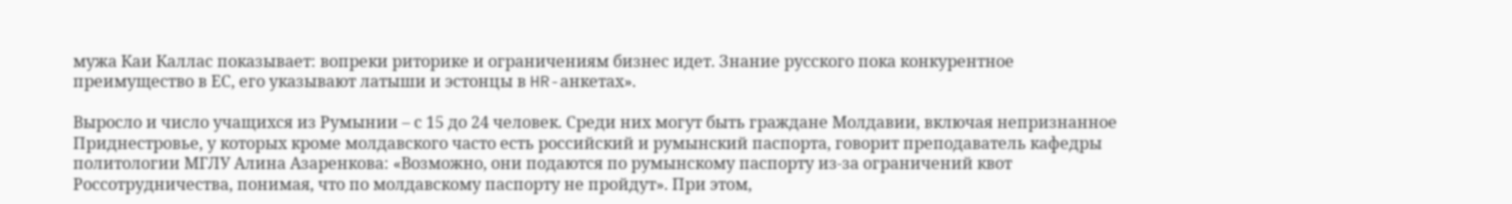мужа Каи Каллас показывает: вопреки риторике и ограничениям бизнес идет. Знание русского пока конкурентное преимущество в ЕС, его указывают латыши и эстонцы в HR-анкетах».

Выросло и число учащихся из Румынии – с 15 до 24 человек. Среди них могут быть граждане Молдавии, включая непризнанное Приднестровье, у которых кроме молдавского часто есть российский и румынский паспорта, говорит преподаватель кафедры политологии МГЛУ Алина Азаренкова: «Возможно, они подаются по румынскому паспорту из-за ограничений квот Россотрудничества, понимая, что по молдавскому паспорту не пройдут». При этом,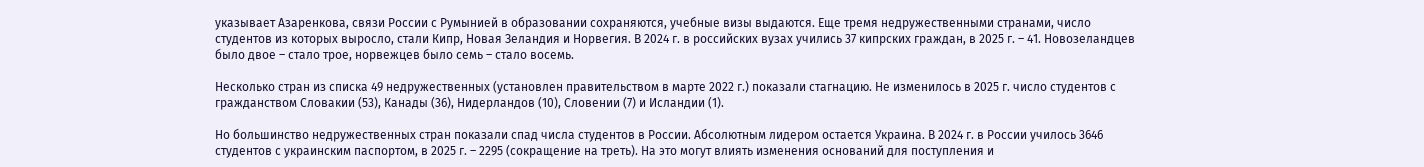указывает Азаренкова, связи России с Румынией в образовании сохраняются, учебные визы выдаются. Еще тремя недружественными странами, число студентов из которых выросло, стали Кипр, Новая Зеландия и Норвегия. В 2024 г. в российских вузах учились 37 кипрских граждан, в 2025 г. – 41. Новозеландцев было двое – стало трое, норвежцев было семь – стало восемь.

Несколько стран из списка 49 недружественных (установлен правительством в марте 2022 г.) показали стагнацию. Не изменилось в 2025 г. число студентов с гражданством Словакии (53), Канады (36), Нидерландов (10), Словении (7) и Исландии (1).

Но большинство недружественных стран показали спад числа студентов в России. Абсолютным лидером остается Украина. В 2024 г. в России училось 3646 студентов с украинским паспортом, в 2025 г. – 2295 (сокращение на треть). На это могут влиять изменения оснований для поступления и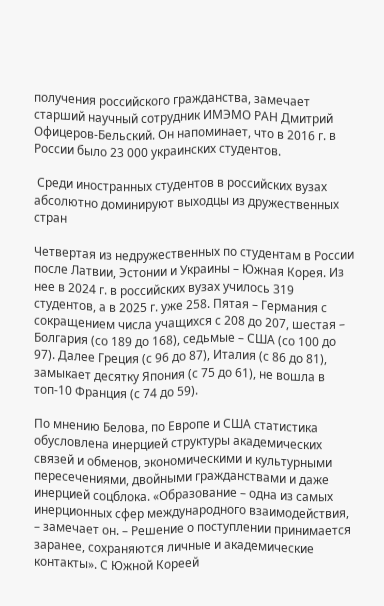получения российского гражданства, замечает старший научный сотрудник ИМЭМО РАН Дмитрий Офицеров-Бельский. Он напоминает, что в 2016 г. в России было 23 000 украинских студентов.

 Среди иностранных студентов в российских вузах абсолютно доминируют выходцы из дружественных стран

Четвертая из недружественных по студентам в России после Латвии, Эстонии и Украины – Южная Корея. Из нее в 2024 г. в российских вузах училось 319 студентов, а в 2025 г. уже 258. Пятая – Германия с сокращением числа учащихся с 208 до 207, шестая – Болгария (со 189 до 168), седьмые – США (со 100 до 97). Далее Греция (с 96 до 87), Италия (с 86 до 81), замыкает десятку Япония (с 75 до 61), не вошла в топ-10 Франция (с 74 до 59).

По мнению Белова, по Европе и США статистика обусловлена инерцией структуры академических связей и обменов, экономическими и культурными пересечениями, двойными гражданствами и даже инерцией соцблока. «Образование – одна из самых инерционных сфер международного взаимодействия, – замечает он. – Решение о поступлении принимается заранее, сохраняются личные и академические контакты». С Южной Кореей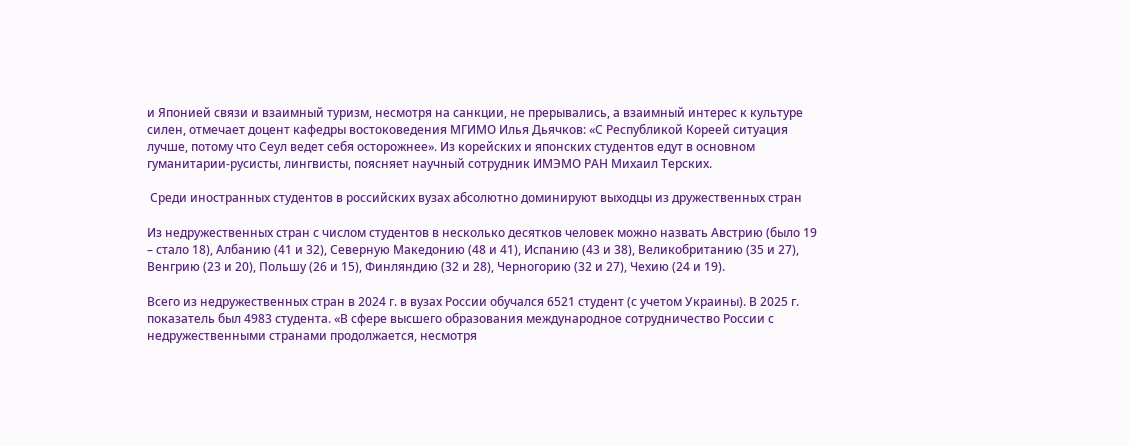и Японией связи и взаимный туризм, несмотря на санкции, не прерывались, а взаимный интерес к культуре силен, отмечает доцент кафедры востоковедения МГИМО Илья Дьячков: «С Республикой Кореей ситуация лучше, потому что Сеул ведет себя осторожнее». Из корейских и японских студентов едут в основном гуманитарии-русисты, лингвисты, поясняет научный сотрудник ИМЭМО РАН Михаил Терских.

 Среди иностранных студентов в российских вузах абсолютно доминируют выходцы из дружественных стран

Из недружественных стран с числом студентов в несколько десятков человек можно назвать Австрию (было 19 – стало 18), Албанию (41 и 32), Северную Македонию (48 и 41), Испанию (43 и 38), Великобританию (35 и 27), Венгрию (23 и 20), Польшу (26 и 15), Финляндию (32 и 28), Черногорию (32 и 27), Чехию (24 и 19).

Всего из недружественных стран в 2024 г. в вузах России обучался 6521 студент (с учетом Украины). В 2025 г. показатель был 4983 студента. «В сфере высшего образования международное сотрудничество России с недружественными странами продолжается, несмотря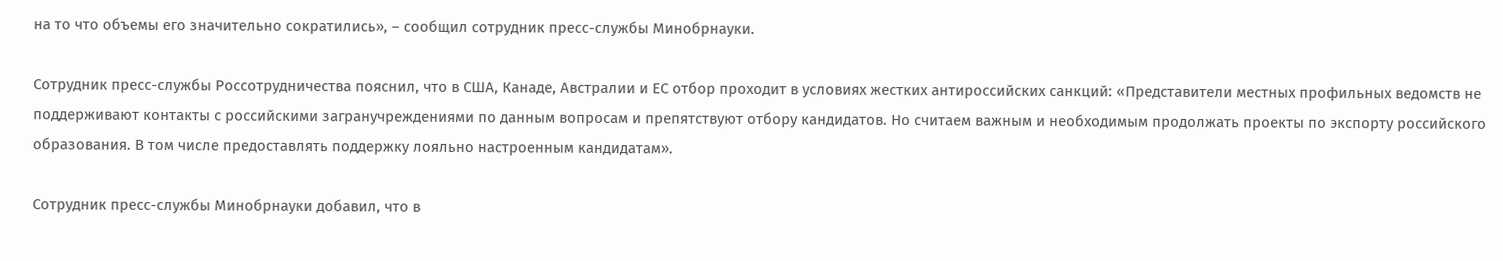на то что объемы его значительно сократились», – сообщил сотрудник пресс-службы Минобрнауки.

Сотрудник пресс-службы Россотрудничества пояснил, что в США, Канаде, Австралии и ЕС отбор проходит в условиях жестких антироссийских санкций: «Представители местных профильных ведомств не поддерживают контакты с российскими загранучреждениями по данным вопросам и препятствуют отбору кандидатов. Но считаем важным и необходимым продолжать проекты по экспорту российского образования. В том числе предоставлять поддержку лояльно настроенным кандидатам».

Сотрудник пресс-службы Минобрнауки добавил, что в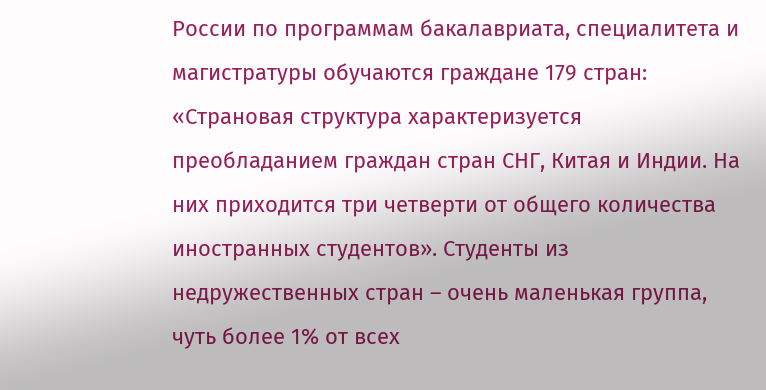России по программам бакалавриата, специалитета и магистратуры обучаются граждане 179 стран: «Страновая структура характеризуется преобладанием граждан стран СНГ, Китая и Индии. На них приходится три четверти от общего количества иностранных студентов». Студенты из недружественных стран – очень маленькая группа, чуть более 1% от всех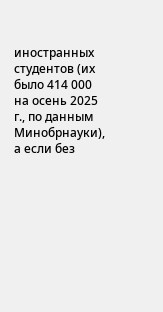иностранных студентов (их было 414 000 на осень 2025 г., по данным Минобрнауки), а если без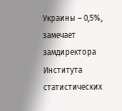Украины – 0,5%, замечает замдиректора Института статистических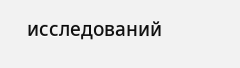исследований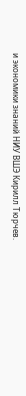и экономики знаний НИУ ВШЭ Кирилл Тюрчев.